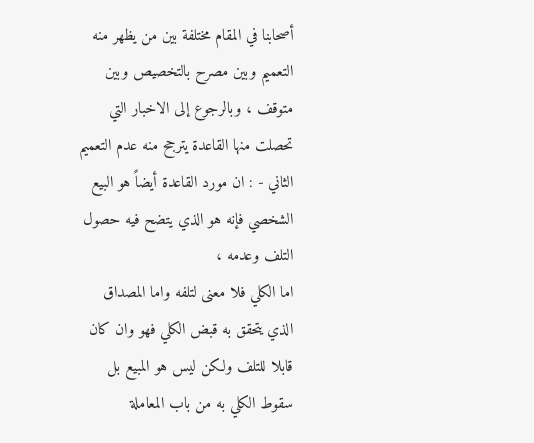أصحابنا في المقام مختلفة بين من يظهر منه التعميم وبين مصرح بالتخصيص وبين متوقف ، وبالرجوع إلى الاخبار التي تحصلت منها القاعدة يترجح منه عدم التعميم
الثاني - : ان مورد القاعدة أيضاً هو البيع الشخصي فإنه هو الذي يتضح فيه حصول التلف وعدمه ،
اما الكلي فلا معنى لتلفه واما المصداق الذي يتحقق به قبض الكلي فهو وان كان قابلا للتلف ولكن ليس هو المبيع بل سقوط الكلي به من باب المعاملة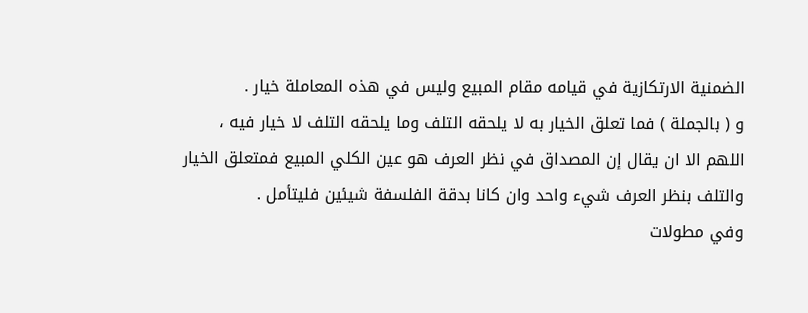الضمنية الارتكازية في قيامه مقام المبيع وليس في هذه المعاملة خيار .
و ( بالجملة ) فما تعلق الخيار به لا يلحقه التلف وما يلحقه التلف لا خيار فيه ، اللهم الا ان يقال إن المصداق في نظر العرف هو عين الكلي المبيع فمتعلق الخيار والتلف بنظر العرف شيء واحد وان كانا بدقة الفلسفة شيئين فليتأمل .
وفي مطولات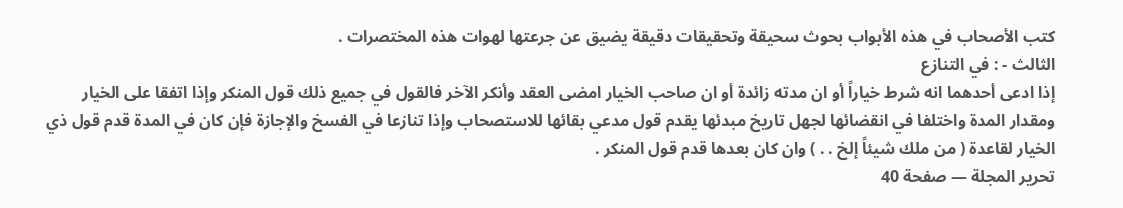كتب الأصحاب في هذه الأبواب بحوث سحيقة وتحقيقات دقيقة يضيق عن جرعتها لهوات هذه المختصرات .
الثالث - : في التنازع
إذا ادعى أحدهما انه شرط خياراً أو ان مدته زائدة أو ان صاحب الخيار امضى العقد وأنكر الآخر فالقول في جميع ذلك قول المنكر وإذا اتفقا على الخيار ومقدار المدة واختلفا في انقضائها لجهل تاريخ مبدئها يقدم قول مدعي بقائها للاستصحاب وإذا تنازعا في الفسخ والإجازة فإن كان في المدة قدم قول ذي الخيار لقاعدة ( من ملك شيئاً إلخ . . ) وان كان بعدها قدم قول المنكر .
تحرير المجلة — صفحة 40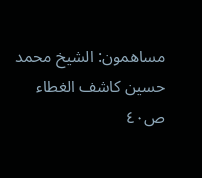مساهمون: الشيخ محمد حسين كاشف الغطاء
ص٤٠